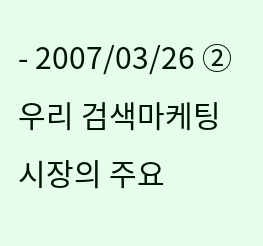- 2007/03/26 ② 우리 검색마케팅 시장의 주요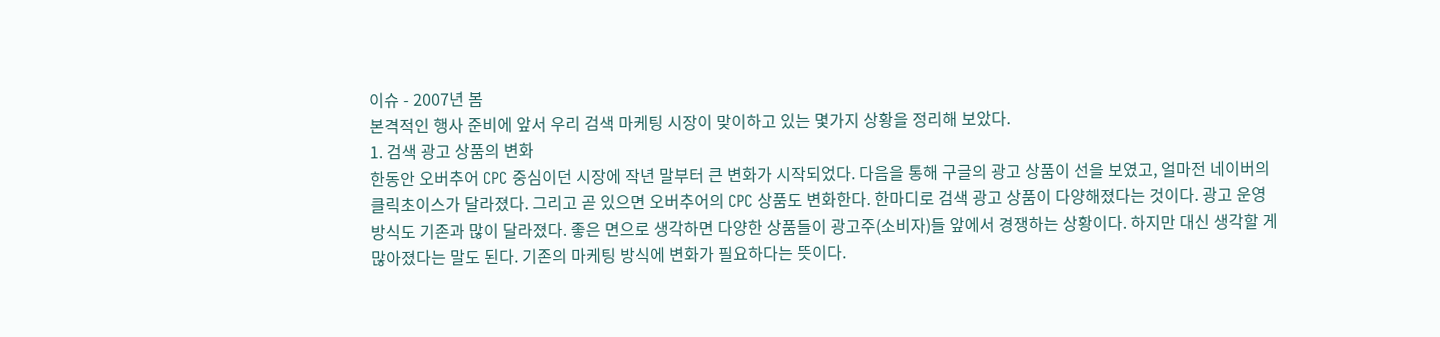이슈 - 2007년 봄
본격적인 행사 준비에 앞서 우리 검색 마케팅 시장이 맞이하고 있는 몇가지 상황을 정리해 보았다.
1. 검색 광고 상품의 변화
한동안 오버추어 CPC 중심이던 시장에 작년 말부터 큰 변화가 시작되었다. 다음을 통해 구글의 광고 상품이 선을 보였고, 얼마전 네이버의 클릭초이스가 달라졌다. 그리고 곧 있으면 오버추어의 CPC 상품도 변화한다. 한마디로 검색 광고 상품이 다양해졌다는 것이다. 광고 운영방식도 기존과 많이 달라졌다. 좋은 면으로 생각하면 다양한 상품들이 광고주(소비자)들 앞에서 경쟁하는 상황이다. 하지만 대신 생각할 게 많아졌다는 말도 된다. 기존의 마케팅 방식에 변화가 필요하다는 뜻이다.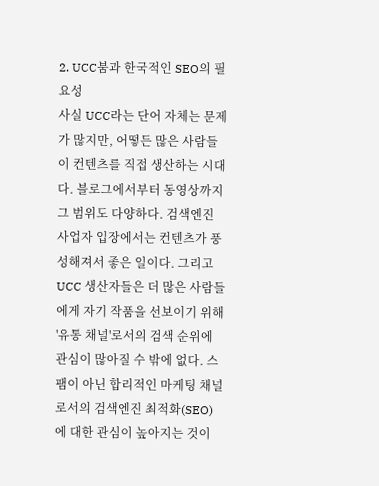2. UCC붐과 한국적인 SEO의 필요성
사실 UCC라는 단어 자체는 문제가 많지만, 어떻든 많은 사람들이 컨텐츠를 직접 생산하는 시대다. 블로그에서부터 동영상까지 그 범위도 다양하다. 검색엔진 사업자 입장에서는 컨텐츠가 풍성해져서 좋은 일이다. 그리고 UCC 생산자들은 더 많은 사람들에게 자기 작품을 선보이기 위해 '유통 채널'로서의 검색 순위에 관심이 많아질 수 밖에 없다. 스팸이 아닌 합리적인 마케팅 채널로서의 검색엔진 최적화(SEO)에 대한 관심이 높아지는 것이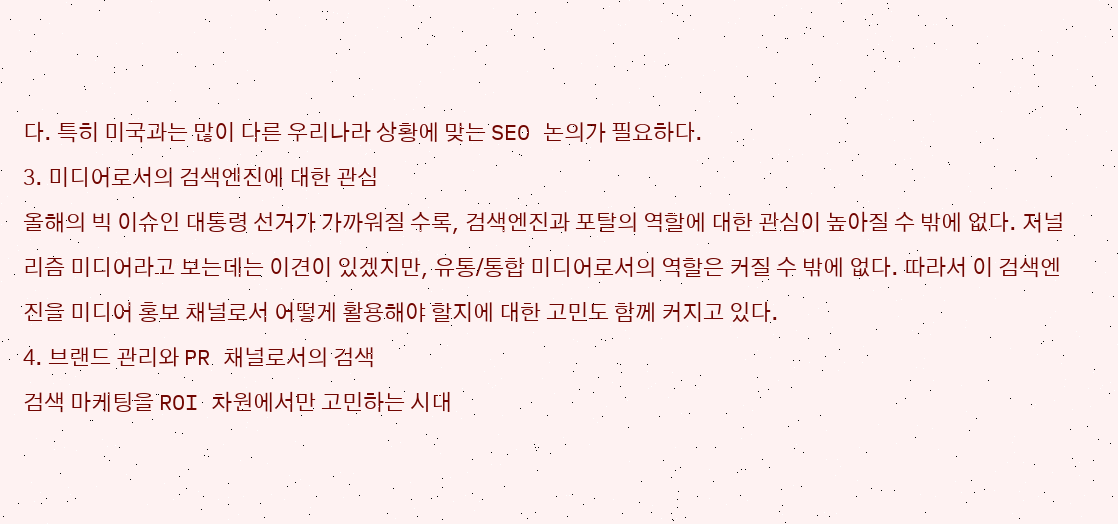다. 특히 미국과는 많이 다른 우리나라 상황에 맞는 SEO 논의가 필요하다.
3. 미디어로서의 검색엔진에 대한 관심
올해의 빅 이슈인 대통령 선거가 가까워질 수록, 검색엔진과 포탈의 역할에 대한 관심이 높아질 수 밖에 없다. 저널리즘 미디어라고 보는데는 이견이 있겠지만, 유통/통합 미디어로서의 역할은 커질 수 밖에 없다. 따라서 이 검색엔진을 미디어 홍보 채널로서 어떻게 활용해야 할지에 대한 고민도 함께 커지고 있다.
4. 브랜드 관리와 PR 채널로서의 검색
검색 마케팅을 ROI 차원에서만 고민하는 시대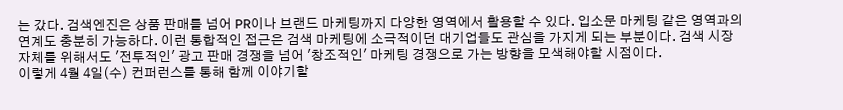는 갔다. 검색엔진은 상품 판매를 넘어 PR이나 브랜드 마케팅까지 다양한 영역에서 활용할 수 있다. 입소문 마케팅 같은 영역과의 연계도 충분히 가능하다. 이런 통합적인 접근은 검색 마케팅에 소극적이던 대기업들도 관심을 가지게 되는 부분이다. 검색 시장 자체를 위해서도 '전투적인' 광고 판매 경쟁을 넘어 '창조적인' 마케팅 경쟁으로 가는 방향을 모색해야할 시점이다.
이렇게 4월 4일(수) 컨퍼런스를 통해 함께 이야기할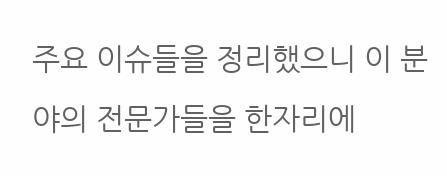주요 이슈들을 정리했으니 이 분야의 전문가들을 한자리에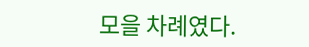모을 차례였다.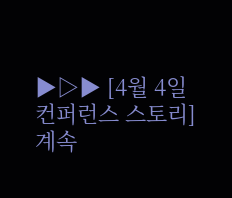▶▷▶ [4월 4일 컨퍼런스 스토리] 계속